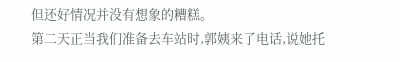但还好情况并没有想象的糟糕。
第二天正当我们准备去车站时,郭姨来了电话,说她托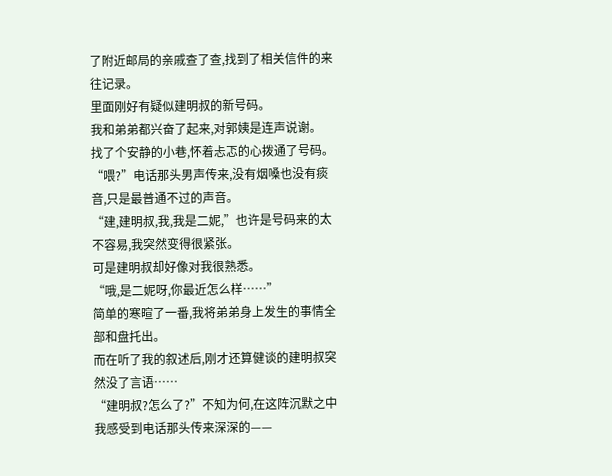了附近邮局的亲戚查了查,找到了相关信件的来往记录。
里面刚好有疑似建明叔的新号码。
我和弟弟都兴奋了起来,对郭姨是连声说谢。
找了个安静的小巷,怀着忐忑的心拨通了号码。
“喂?”电话那头男声传来,没有烟嗓也没有痰音,只是最普通不过的声音。
“建,建明叔,我,我是二妮,”也许是号码来的太不容易,我突然变得很紧张。
可是建明叔却好像对我很熟悉。
“哦,是二妮呀,你最近怎么样……”
简单的寒暄了一番,我将弟弟身上发生的事情全部和盘托出。
而在听了我的叙述后,刚才还算健谈的建明叔突然没了言语……
“建明叔?怎么了?”不知为何,在这阵沉默之中我感受到电话那头传来深深的——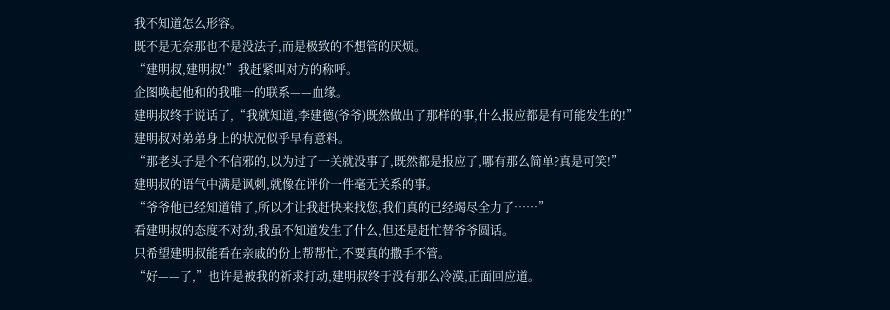我不知道怎么形容。
既不是无奈那也不是没法子,而是极致的不想管的厌烦。
“建明叔,建明叔!”我赶紧叫对方的称呼。
企图唤起他和的我唯一的联系——血缘。
建明叔终于说话了,“我就知道,李建德(爷爷)既然做出了那样的事,什么报应都是有可能发生的!”
建明叔对弟弟身上的状况似乎早有意料。
“那老头子是个不信邪的,以为过了一关就没事了,既然都是报应了,哪有那么简单?真是可笑!”
建明叔的语气中满是讽刺,就像在评价一件毫无关系的事。
“爷爷他已经知道错了,所以才让我赶快来找您,我们真的已经竭尽全力了……”
看建明叔的态度不对劲,我虽不知道发生了什么,但还是赶忙替爷爷圆话。
只希望建明叔能看在亲戚的份上帮帮忙,不要真的撒手不管。
“好——了,”也许是被我的祈求打动,建明叔终于没有那么冷漠,正面回应道。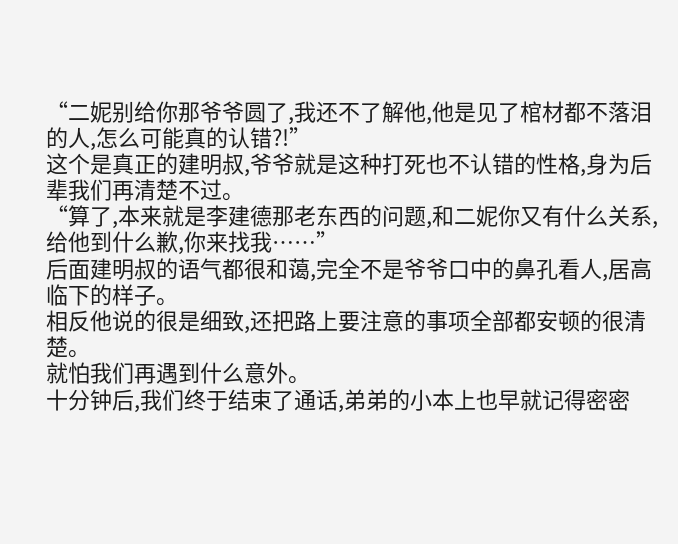“二妮别给你那爷爷圆了,我还不了解他,他是见了棺材都不落泪的人,怎么可能真的认错?!”
这个是真正的建明叔,爷爷就是这种打死也不认错的性格,身为后辈我们再清楚不过。
“算了,本来就是李建德那老东西的问题,和二妮你又有什么关系,给他到什么歉,你来找我……”
后面建明叔的语气都很和蔼,完全不是爷爷口中的鼻孔看人,居高临下的样子。
相反他说的很是细致,还把路上要注意的事项全部都安顿的很清楚。
就怕我们再遇到什么意外。
十分钟后,我们终于结束了通话,弟弟的小本上也早就记得密密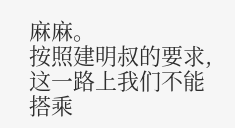麻麻。
按照建明叔的要求,这一路上我们不能搭乘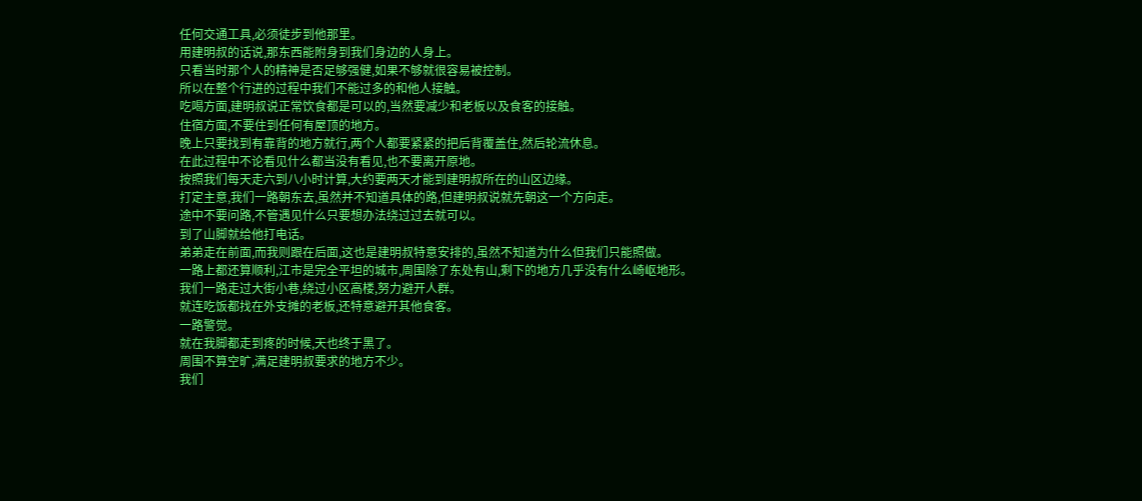任何交通工具,必须徒步到他那里。
用建明叔的话说,那东西能附身到我们身边的人身上。
只看当时那个人的精神是否足够强健,如果不够就很容易被控制。
所以在整个行进的过程中我们不能过多的和他人接触。
吃喝方面,建明叔说正常饮食都是可以的,当然要减少和老板以及食客的接触。
住宿方面,不要住到任何有屋顶的地方。
晚上只要找到有靠背的地方就行,两个人都要紧紧的把后背覆盖住,然后轮流休息。
在此过程中不论看见什么都当没有看见,也不要离开原地。
按照我们每天走六到八小时计算,大约要两天才能到建明叔所在的山区边缘。
打定主意,我们一路朝东去,虽然并不知道具体的路,但建明叔说就先朝这一个方向走。
途中不要问路,不管遇见什么只要想办法绕过过去就可以。
到了山脚就给他打电话。
弟弟走在前面,而我则跟在后面,这也是建明叔特意安排的,虽然不知道为什么但我们只能照做。
一路上都还算顺利,江市是完全平坦的城市,周围除了东处有山,剩下的地方几乎没有什么崎岖地形。
我们一路走过大街小巷,绕过小区高楼,努力避开人群。
就连吃饭都找在外支摊的老板,还特意避开其他食客。
一路警觉。
就在我脚都走到疼的时候,天也终于黑了。
周围不算空旷,满足建明叔要求的地方不少。
我们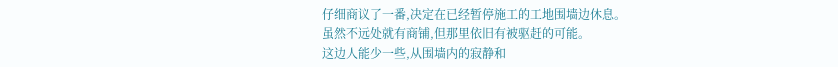仔细商议了一番,决定在已经暂停施工的工地围墙边休息。
虽然不远处就有商铺,但那里依旧有被驱赶的可能。
这边人能少一些,从围墙内的寂静和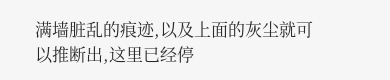满墙脏乱的痕迹,以及上面的灰尘就可以推断出,这里已经停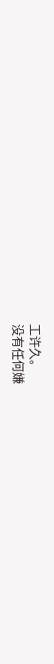工许久。
没有任何嫌